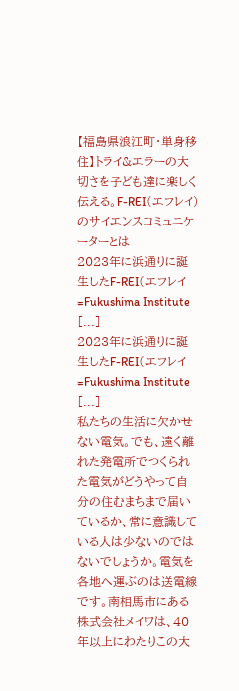【福島県浪江町・単身移住】トライ&エラーの大切さを子ども達に楽しく伝える。F-REI(エフレイ)のサイエンスコミュニケーターとは
2023年に浜通りに誕生したF-REI(エフレイ=Fukushima Institute [...]
2023年に浜通りに誕生したF-REI(エフレイ=Fukushima Institute [...]
私たちの生活に欠かせない電気。でも、遠く離れた発電所でつくられた電気がどうやって自分の住むまちまで届いているか、常に意識している人は少ないのではないでしょうか。電気を各地へ運ぶのは送電線です。南相馬市にある株式会社メイワは、40年以上にわたりこの大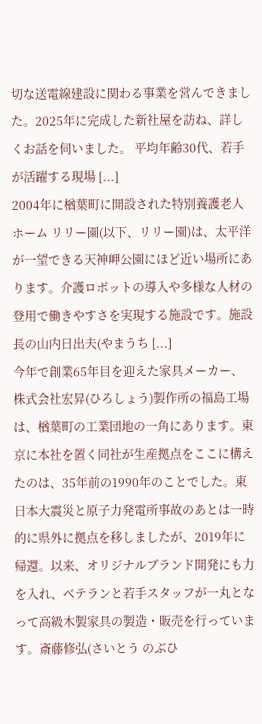切な送電線建設に関わる事業を営んできました。2025年に完成した新社屋を訪ね、詳しくお話を伺いました。 平均年齢30代、若手が活躍する現場 [...]
2004年に楢葉町に開設された特別養護老人ホーム リリー園(以下、リリー園)は、太平洋が一望できる天神岬公園にほど近い場所にあります。介護ロボットの導入や多様な人材の登用で働きやすさを実現する施設です。施設長の山内日出夫(やまうち [...]
今年で創業65年目を迎えた家具メーカー、株式会社宏昇(ひろしょう)製作所の福島工場は、楢葉町の工業団地の一角にあります。東京に本社を置く同社が生産拠点をここに構えたのは、35年前の1990年のことでした。東日本大震災と原子力発電所事故のあとは一時的に県外に拠点を移しましたが、2019年に帰還。以来、オリジナルブランド開発にも力を入れ、ベテランと若手スタッフが一丸となって高級木製家具の製造・販売を行っています。斎藤修弘(さいとう のぶひ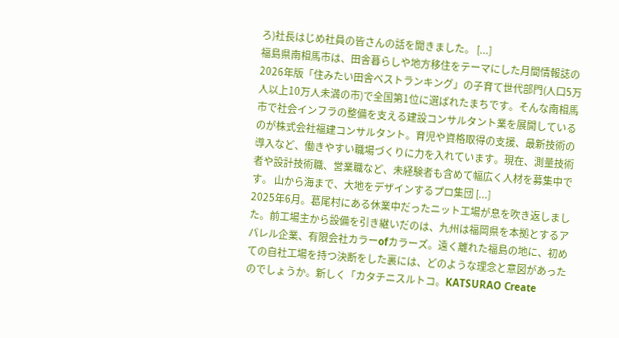ろ)社長はじめ社員の皆さんの話を聞きました。 [...]
福島県南相馬市は、田舎暮らしや地方移住をテーマにした月間情報誌の2026年版「住みたい田舎ベストランキング」の子育て世代部門(人口5万人以上10万人未満の市)で全国第1位に選ばれたまちです。そんな南相馬市で社会インフラの整備を支える建設コンサルタント業を展開しているのが株式会社福建コンサルタント。育児や資格取得の支援、最新技術の導入など、働きやすい職場づくりに力を入れています。現在、測量技術者や設計技術職、営業職など、未経験者も含めて幅広く人材を募集中です。 山から海まで、大地をデザインするプロ集団 [...]
2025年6月。葛尾村にある休業中だったニット工場が息を吹き返しました。前工場主から設備を引き継いだのは、九州は福岡県を本拠とするアパレル企業、有限会社カラーofカラーズ。遠く離れた福島の地に、初めての自社工場を持つ決断をした裏には、どのような理念と意図があったのでしょうか。新しく「カタチニスルトコ。KATSURAO Create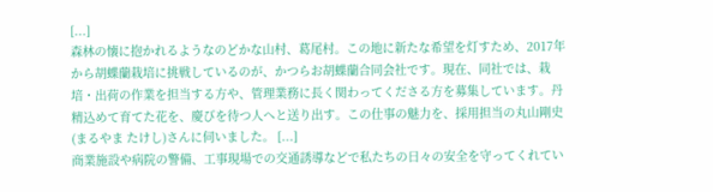[...]
森林の懐に抱かれるようなのどかな山村、葛尾村。この地に新たな希望を灯すため、2017年から胡蝶蘭栽培に挑戦しているのが、かつらお胡蝶蘭合同会社です。現在、同社では、栽培・出荷の作業を担当する方や、管理業務に長く関わってくださる方を募集しています。丹精込めて育てた花を、慶びを待つ人へと送り出す。この仕事の魅力を、採用担当の丸山剛史(まるやま たけし)さんに伺いました。 [...]
商業施設や病院の警備、工事現場での交通誘導などで私たちの日々の安全を守ってくれてい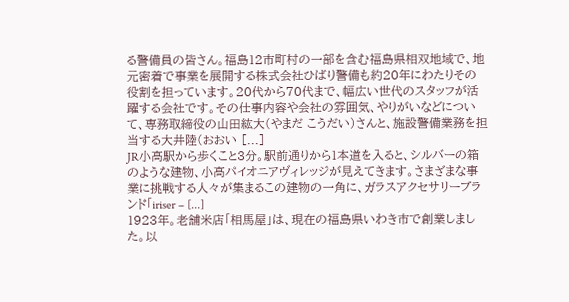る警備員の皆さん。福島12市町村の一部を含む福島県相双地域で、地元密着で事業を展開する株式会社ひばり警備も約20年にわたりその役割を担っています。20代から70代まで、幅広い世代のスタッフが活躍する会社です。その仕事内容や会社の雰囲気、やりがいなどについて、専務取締役の山田紘大(やまだ こうだい)さんと、施設警備業務を担当する大井陸(おおい [...]
JR小高駅から歩くこと3分。駅前通りから1本道を入ると、シルバーの箱のような建物、小高パイオニアヴィレッジが見えてきます。さまざまな事業に挑戦する人々が集まるこの建物の一角に、ガラスアクセサリーブランド「iriser – [...]
1923年。老舗米店「相馬屋」は、現在の福島県いわき市で創業しました。以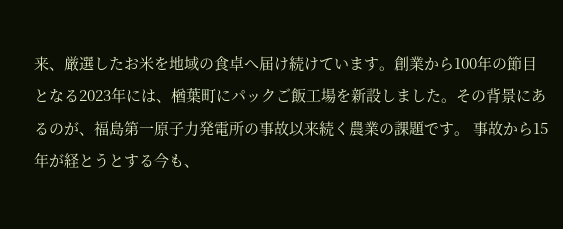来、厳選したお米を地域の食卓へ届け続けています。創業から100年の節目となる2023年には、楢葉町にパックご飯工場を新設しました。その背景にあるのが、福島第一原子力発電所の事故以来続く農業の課題です。 事故から15年が経とうとする今も、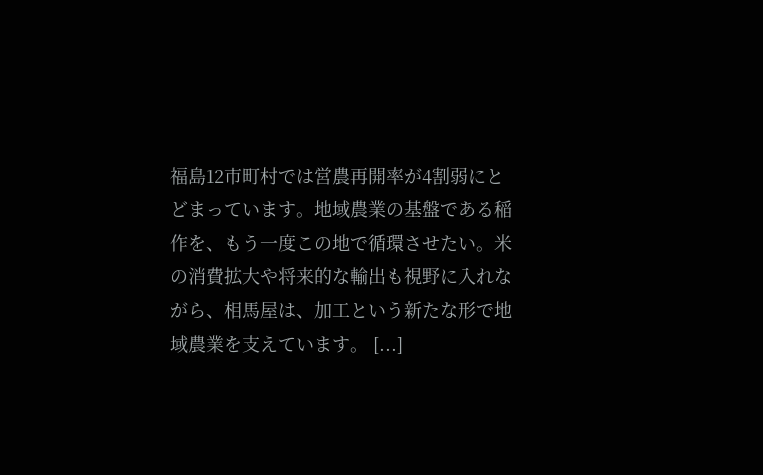福島12市町村では営農再開率が4割弱にとどまっています。地域農業の基盤である稲作を、もう一度この地で循環させたい。米の消費拡大や将来的な輸出も視野に入れながら、相馬屋は、加工という新たな形で地域農業を支えています。 [...]